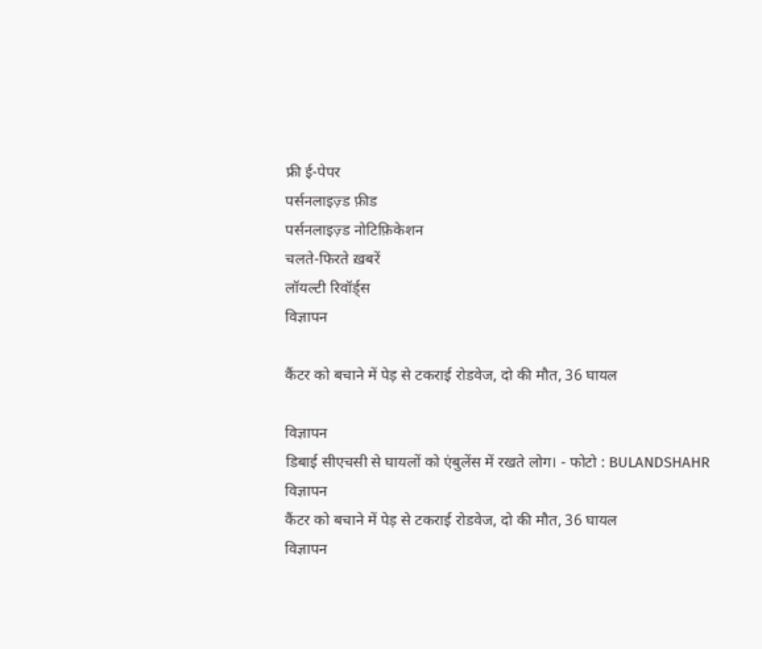फ्री ई-पेपर
पर्सनलाइज़्ड फ़ीड
पर्सनलाइज़्ड नोटिफ़िकेशन
चलते-फिरते ख़बरें
लॉयल्टी रिवॉर्ड्स
विज्ञापन

कैंटर को बचाने में पेड़ से टकराई रोडवेज, दो की मौत, 36 घायल

विज्ञापन
डिबाई सीएचसी से घायलों को एंबुलेंस में रखते लोग। - फोटो : BULANDSHAHR
विज्ञापन
कैंटर को बचाने में पेड़ से टकराई रोडवेज, दो की मौत, 36 घायल
विज्ञापन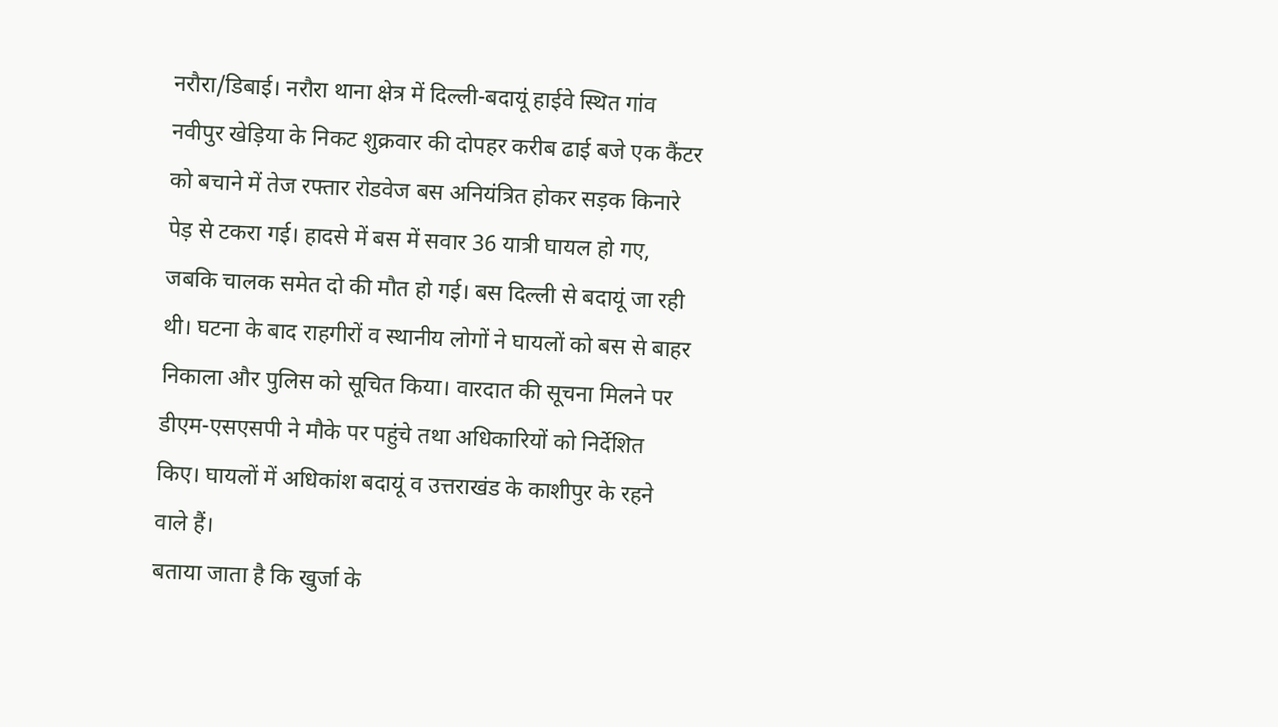नरौरा/डिबाई। नरौरा थाना क्षेत्र में दिल्ली-बदायूं हाईवे स्थित गांव नवीपुर खेड़िया के निकट शुक्रवार की दोपहर करीब ढाई बजे एक कैंटर को बचाने में तेज रफ्तार रोडवेज बस अनियंत्रित होकर सड़क किनारे पेड़ से टकरा गई। हादसे में बस में सवार 36 यात्री घायल हो गए, जबकि चालक समेत दो की मौत हो गई। बस दिल्ली से बदायूं जा रही थी। घटना के बाद राहगीरों व स्थानीय लोगों ने घायलों को बस से बाहर निकाला और पुलिस को सूचित किया। वारदात की सूचना मिलने पर डीएम-एसएसपी ने मौके पर पहुंचे तथा अधिकारियों को निर्देशित किए। घायलों में अधिकांश बदायूं व उत्तराखंड के काशीपुर के रहने वाले हैं।
बताया जाता है कि खुर्जा के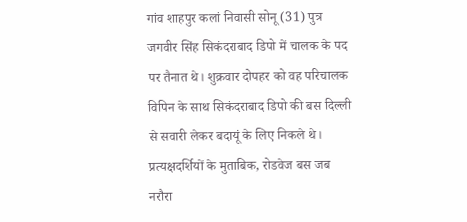गांव शाहपुर कलां निवासी सोनू (31) पुत्र जगवीर सिंह सिकंदराबाद डिपो में चालक के पद पर तैनात थे। शुक्रवार दोपहर को वह परिचालक विपिन के साथ सिकंदराबाद डिपो की बस दिल्ली से सवारी लेकर बदायूं के लिए निकले थे। प्रत्यक्षदर्शियों के मुताबिक, रोडवेज बस जब नरौरा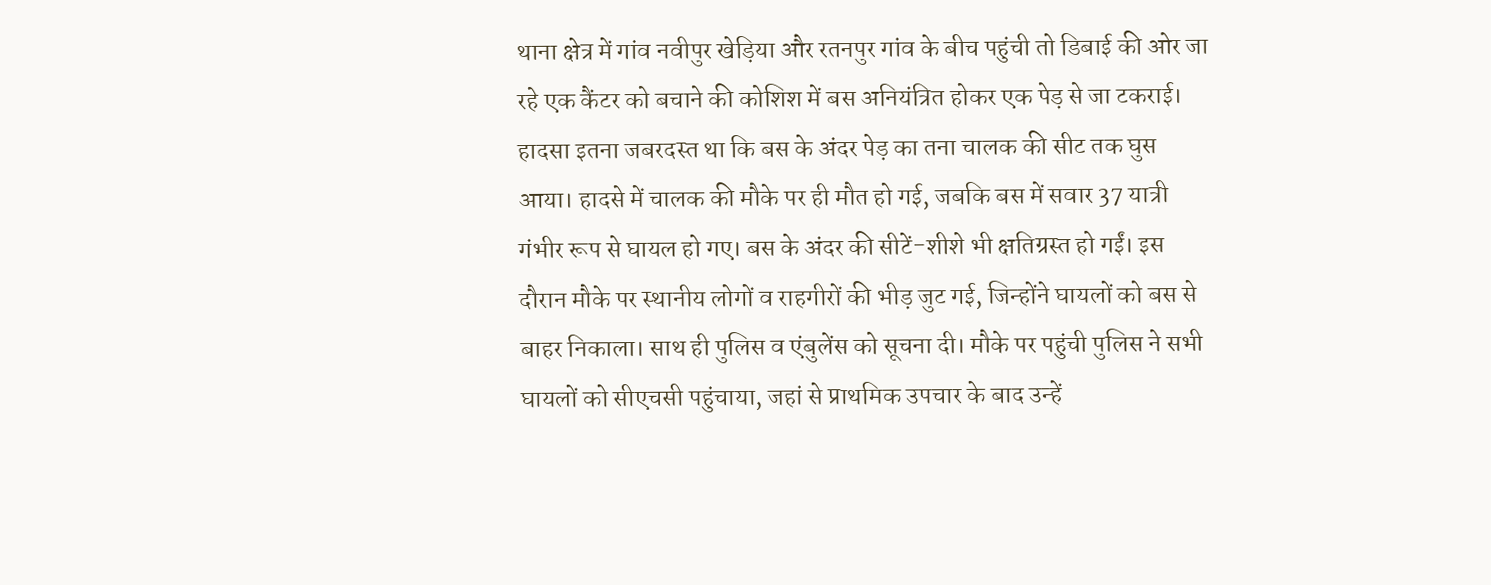थाना क्षेत्र में गांव नवीपुर खेड़िया और रतनपुर गांव के बीच पहुंची तो डिबाई की ओर जा रहे एक कैंटर को बचाने की कोशिश में बस अनियंत्रित होकर एक पेड़ से जा टकराई। हादसा इतना जबरदस्त था कि बस के अंदर पेड़ का तना चालक की सीट तक घुस आया। हादसे में चालक की मौके पर ही मौत हो गई, जबकि बस में सवार 37 यात्री गंभीर रूप से घायल हो गए। बस के अंदर की सीटें-शीशे भी क्षतिग्रस्त हो गईं। इस दौरान मौके पर स्थानीय लोगों व राहगीरों की भीड़ जुट गई, जिन्होंने घायलों को बस से बाहर निकाला। साथ ही पुलिस व एंबुलेंस को सूचना दी। मौके पर पहुंची पुलिस ने सभी घायलों को सीएचसी पहुंचाया, जहां से प्राथमिक उपचार के बाद उन्हें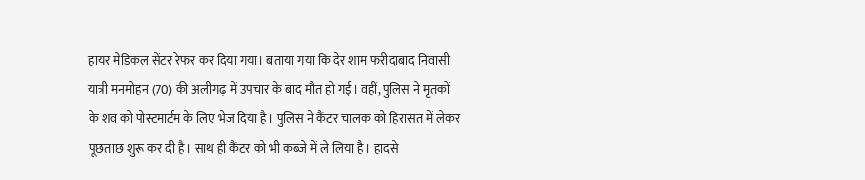हायर मेडिकल सेंटर रेफर कर दिया गया। बताया गया कि देर शाम फरीदाबाद निवासी यात्री मनमोहन (70) की अलीगढ़ में उपचार के बाद मौत हो गई। वहीं, पुलिस ने मृतकों के शव को पोस्टमार्टम के लिए भेज दिया है। पुलिस ने कैंटर चालक को हिरासत में लेकर पूछताछ शुरू कर दी है। साथ ही कैंटर को भी कब्जे में ले लिया है। हादसे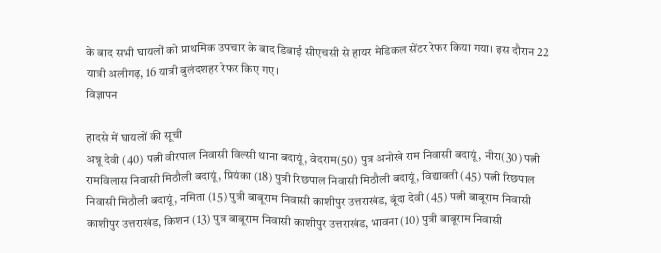के बाद सभी घायलों को प्राथमिक उपचार के बाद डिबाई सीएचसी से हायर मेडिकल सेंटर रेफर किया गया। इस दौरान 22 यात्री अलीगढ़, 16 यात्री बुलंदशहर रेफर किए गए।
विज्ञापन

हादसे में घायलों की सूची
अन्नू देवी (40) पत्नी वीरपाल निवासी विल्सी थाना बदायूं, वेदराम(50) पुत्र अनोखे राम निवासी बदायूं, नीरा(30) पत्नी रामविलास निवासी मिठौली बदायूं, प्रियंका (18) पुत्री रिछपाल निवासी मिठौली बदायूं, विद्यावती (45) पत्नी रिछपाल निवासी मिठौली बदायूं, नमिता (15) पुत्री बाबूराम निवासी काशीपुर उत्तराखंड, बूंदा देवी (45) पत्नी बाबूराम निवासी काशीपुर उत्तराखंड, किशन (13) पुत्र बाबूराम निवासी काशीपुर उत्तराखंड, भावना (10) पुत्री बाबूराम निवासी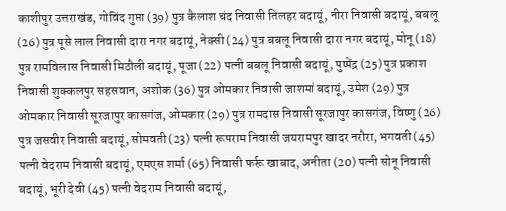काशीपुर उत्तराखंड, गोविंद गुप्ता (39) पुत्र कैलाश चंद निवासी तिलहर बदायूं, नीरा निवासी बदायूं, बबलू (26) पुत्र पूसे लाल निवासी दारा नगर बदायूं, नेक्सी (24) पुत्र बबलू निवासी दारा नगर बदायूं, मोनू (18) पुत्र रामविलास निवासी मिठौली बदायूं, पूजा (22) पत्नी बबलू निवासी बदायूं, पुष्पेंद्र (25) पुत्र प्रकाश निवासी शुक्कलपुर सहसवान, अशोक (36) पुत्र ओमकार निवासी जाशमां बदायूं, उमेश (29) पुत्र ओमकार निवासी सूरजापुर कासगंज, ओमकार (29) पुत्र रामदास निवासी सूरजापुर कासगंज, विष्णु (26) पुत्र जसवीर निवासी बदायूं, सोमवती (23) पत्नी रूपराम निवासी जयरामपुर खादर नरौरा, भगवती (45) पत्नी वेदराम निवासी बदायूं, एमएस शर्मा (65) निवासी फर्रू खाबाद, अनीता (20) पत्नी सोनू निवासी बदायूं, भूरी देवी (45) पत्नी वेदराम निवासी बदायूं,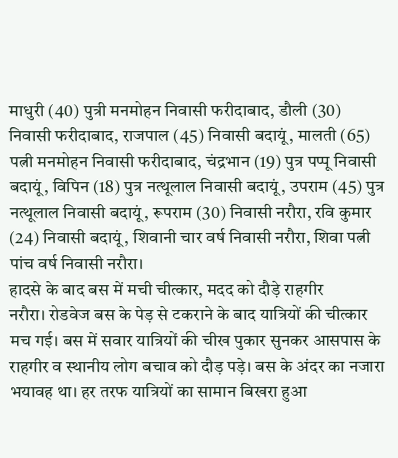माधुरी (40) पुत्री मनमोहन निवासी फरीदाबाद, डौली (30) निवासी फरीदाबाद, राजपाल (45) निवासी बदायूं, मालती (65) पत्नी मनमोहन निवासी फरीदाबाद, चंद्रभान (19) पुत्र पप्पू निवासी बदायूं, विपिन (18) पुत्र नत्थूलाल निवासी बदायूं, उपराम (45) पुत्र नत्थूलाल निवासी बदायूं, रूपराम (30) निवासी नरौरा, रवि कुमार (24) निवासी बदायूं, शिवानी चार वर्ष निवासी नरौरा, शिवा पत्नी पांच वर्ष निवासी नरौरा।
हादसे के बाद बस में मची चीत्कार, मदद को दौड़े राहगीर
नरौरा। रोडवेज बस के पेड़ से टकराने के बाद यात्रियों की चीत्कार मच गई। बस में सवार यात्रियों की चीख पुकार सुनकर आसपास के राहगीर व स्थानीय लोग बचाव को दौड़ पड़े। बस के अंदर का नजारा भयावह था। हर तरफ यात्रियों का सामान बिखरा हुआ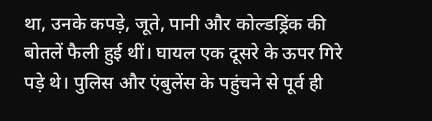था, उनके कपड़े, जूते, पानी और कोल्डड्रिंक की बोतलें फैली हुई थीं। घायल एक दूसरे के ऊपर गिरे पड़े थे। पुलिस और एंबुलेंस के पहुंचने से पूर्व ही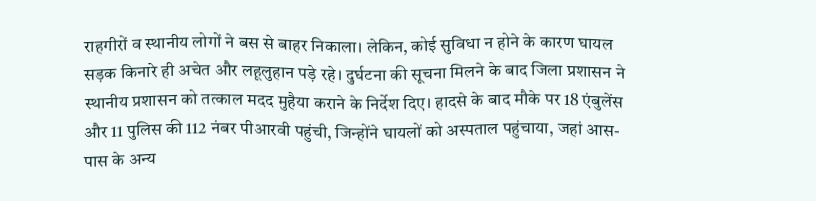राहगीरों व स्थानीय लोगों ने बस से बाहर निकाला। लेकिन, कोई सुविधा न होने के कारण घायल सड़क किनारे ही अचेत और लहूलुहान पड़े रहे। दुर्घटना की सूचना मिलने के बाद जिला प्रशासन ने स्थानीय प्रशासन को तत्काल मदद मुहैया कराने के निर्देश दिए। हादसे के बाद मौके पर 18 एंबुलेंस और 11 पुलिस की 112 नंबर पीआरवी पहुंची, जिन्होंने घायलों को अस्पताल पहुंचाया, जहां आस-पास के अन्य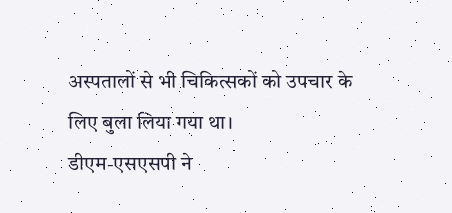अस्पतालों से भी चिकित्सकों को उपचार के लिए बुला लिया गया था।
डीएम-एसएसपी ने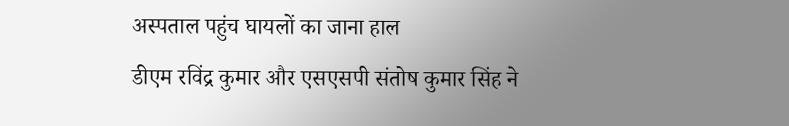अस्पताल पहुंच घायलों का जाना हाल
डीएम रविंद्र कुमार और एसएसपी संतोष कुमार सिंह ने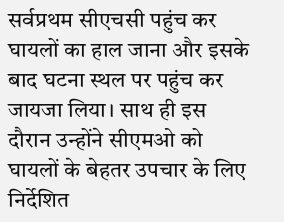सर्वप्रथम सीएचसी पहुंच कर घायलों का हाल जाना और इसके बाद घटना स्थल पर पहुंच कर जायजा लिया। साथ ही इस दौरान उन्होंने सीएमओ को घायलों के बेहतर उपचार के लिए निर्देशित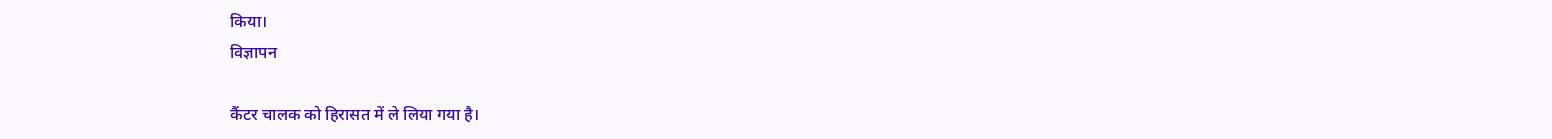किया।
विज्ञापन

कैंटर चालक को हिरासत में ले लिया गया है।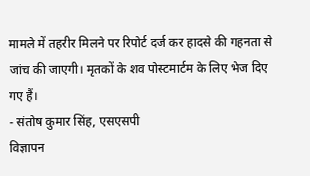मामले में तहरीर मिलने पर रिपोर्ट दर्ज कर हादसे की गहनता से जांच की जाएगी। मृतकों के शव पोस्टमार्टम के लिए भेज दिए गए हैं।
- संतोष कुमार सिंह, एसएसपी
विज्ञापन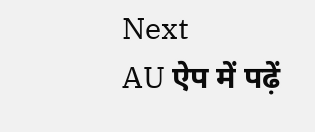Next
AU ऐप में पढ़ें